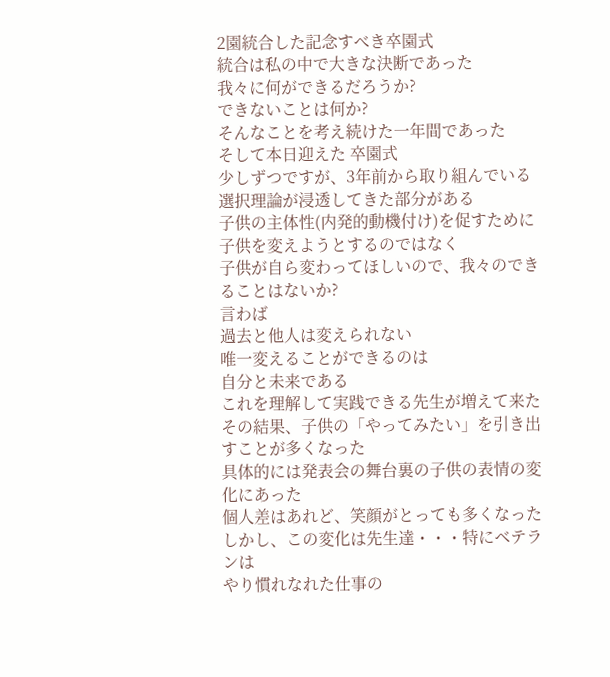2園統合した記念すべき卒園式
統合は私の中で大きな決断であった
我々に何ができるだろうか?
できないことは何か?
そんなことを考え続けた一年間であった
そして本日迎えた 卒園式
少しずつですが、3年前から取り組んでいる
選択理論が浸透してきた部分がある
子供の主体性(内発的動機付け)を促すために
子供を変えようとするのではなく
子供が自ら変わってほしいので、我々のできることはないか?
言わば
過去と他人は変えられない
唯一変えることができるのは
自分と未来である
これを理解して実践できる先生が増えて来た
その結果、子供の「やってみたい」を引き出すことが多くなった
具体的には発表会の舞台裏の子供の表情の変化にあった
個人差はあれど、笑顔がとっても多くなった
しかし、この変化は先生達・・・特にベテランは
やり慣れなれた仕事の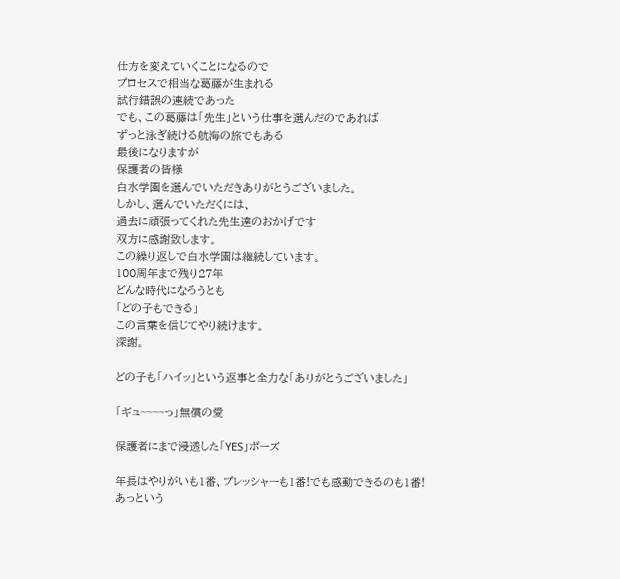仕方を変えていくことになるので
プロセスで相当な葛藤が生まれる
試行錯誤の連続であった
でも、この葛藤は「先生」という仕事を選んだのであれば
ずっと泳ぎ続ける航海の旅でもある
最後になりますが
保護者の皆様
白水学園を選んでいただきありがとうございました。
しかし、選んでいただくには、
過去に頑張ってくれた先生達のおかげです
双方に感謝致します。
この繰り返しで白水学園は継続しています。
100周年まで残り27年
どんな時代になろうとも
「どの子もできる」
この言葉を信じてやり続けます。
深謝。

どの子も「ハイッ」という返事と全力な「ありがとうございました」

「ギュ~~~~っ」無償の愛

保護者にまで浸透した「YES」ポーズ

年長はやりがいも1番、プレッシャーも1番!でも感動できるのも1番!
あっという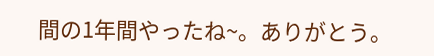間の1年間やったね~。ありがとう。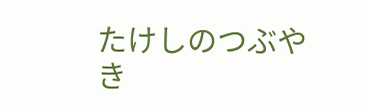たけしのつぶやき